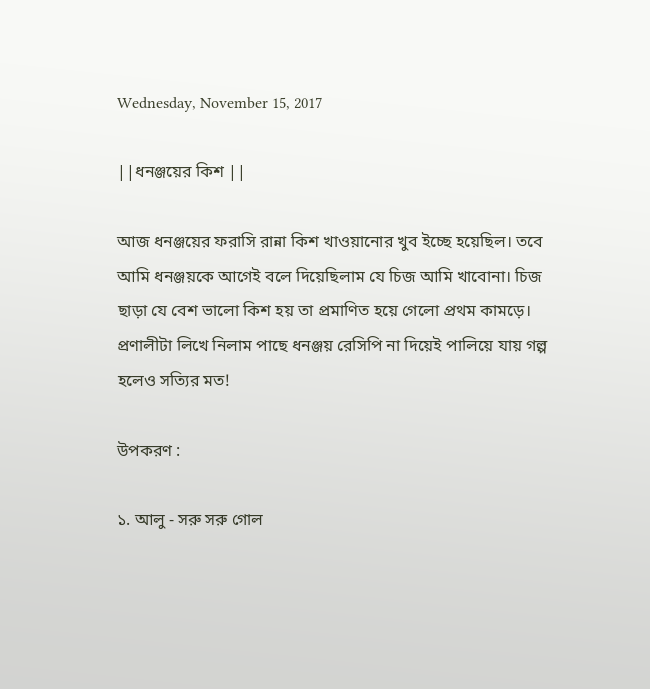Wednesday, November 15, 2017

||ধনঞ্জয়ের কিশ ||

আজ ধনঞ্জয়ের ফরাসি রান্না কিশ খাওয়ানোর খুব ইচ্ছে হয়েছিল। তবে আমি ধনঞ্জয়কে আগেই বলে দিয়েছিলাম যে চিজ আমি খাবোনা। চিজ ছাড়া যে বেশ ভালো কিশ হয় তা প্রমাণিত হয়ে গেলো প্রথম কামড়ে। প্রণালীটা লিখে নিলাম পাছে ধনঞ্জয় রেসিপি না দিয়েই পালিয়ে যায় গল্প হলেও সত্যির মত!

উপকরণ :

১. আলু - সরু সরু গোল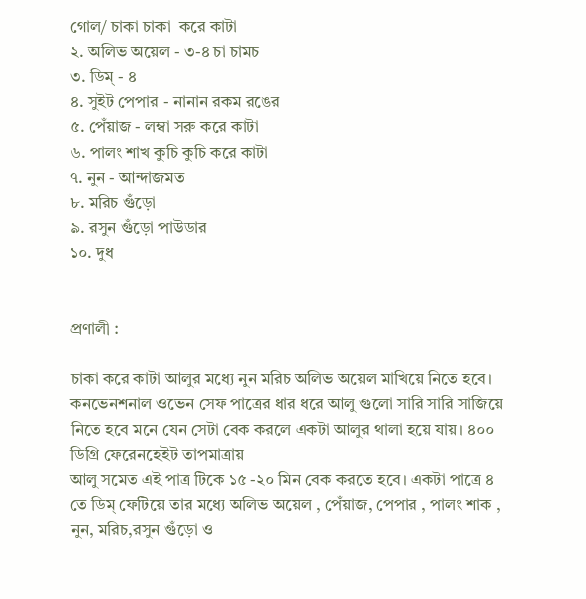গোল/ চাকা চাকা  করে কাটা
২. অলিভ অয়েল - ৩-৪ চা চামচ
৩. ডিম্ - ৪
৪. সুইট পেপার - নানান রকম রঙের
৫. পেঁয়াজ - লম্বা সরু করে কাটা
৬. পালং শাখ কুচি কুচি করে কাটা
৭. নুন - আন্দাজমত
৮. মরিচ গুঁড়ো
৯. রসুন গুঁড়ো পাউডার
১০. দুধ


প্রণালী :

চাকা করে কাটা আলুর মধ্যে নুন মরিচ অলিভ অয়েল মাখিয়ে নিতে হবে। কনভেনশনাল ওভেন সেফ পাত্রের ধার ধরে আলু গুলো সারি সারি সাজিয়ে নিতে হবে মনে যেন সেটা বেক করলে একটা আলুর থালা হয়ে যায়। ৪০০ ডিগ্রি ফেরেনহেইট তাপমাত্রায়
আলু সমেত এই পাত্র টিকে ১৫ -২০ মিন বেক করতে হবে। একটা পাত্রে ৪ তে ডিম্ ফেটিয়ে তার মধ্যে অলিভ অয়েল , পেঁয়াজ, পেপার , পালং শাক , নুন, মরিচ,রসুন গুঁড়ো ও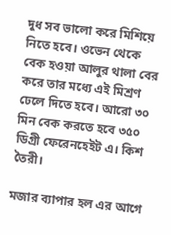দুধ সব ভালো করে মিশিয়ে নিতে হবে। ওভেন থেকে বেক হওয়া আলুর থালা বের করে তার মধ্যে এই মিশ্রণ ঢেলে দিতে হবে। আরো ৩০ মিন বেক করতে হবে ৩৫০ ডিগ্রী ফেরেনহেইট এ। কিশ তৈরী।

মজার ব্যাপার হল এর আগে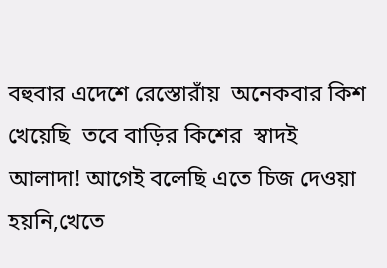বহুবার এদেশে রেস্তোরাঁয়  অনেকবার কিশ খেয়েছি  তবে বাড়ির কিশের  স্বাদই আলাদা! আগেই বলেছি এতে চিজ দেওয়া হয়নি,খেতে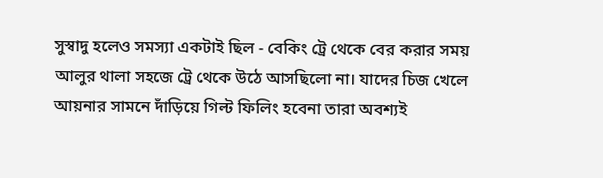সুস্বাদু হলেও সমস্যা একটাই ছিল - বেকিং ট্রে থেকে বের করার সময় আলুর থালা সহজে ট্রে থেকে উঠে আসছিলো না। যাদের চিজ খেলে আয়নার সামনে দাঁড়িয়ে গিল্ট ফিলিং হবেনা তারা অবশ্যই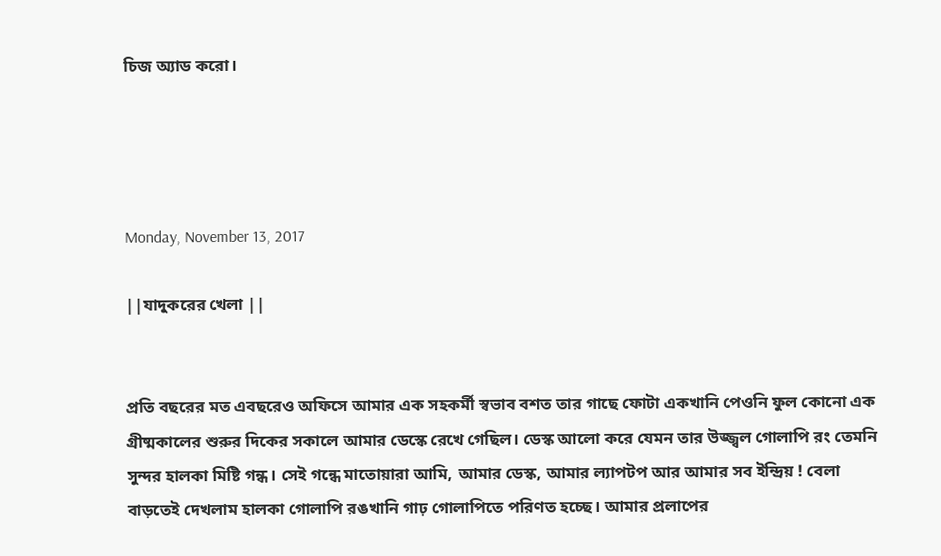চিজ অ্যাড করো।




Monday, November 13, 2017

||যাদুকরের খেলা ||


প্রতি বছরের মত এবছরেও অফিসে আমার এক সহকর্মী স্বভাব বশত তার গাছে ফোটা একখানি পেওনি ফুল কোনো এক গ্রীষ্মকালের শুরুর দিকের সকালে আমার ডেস্কে রেখে গেছিল। ডেস্ক আলো করে যেমন তার উজ্জ্বল গোলাপি রং তেমনি সুন্দর হালকা মিষ্টি গন্ধ। সেই গন্ধে মাতোয়ারা আমি, আমার ডেস্ক, আমার ল্যাপটপ আর আমার সব ইন্দ্রিয় ! বেলা বাড়তেই দেখলাম হালকা গোলাপি রঙখানি গাঢ় গোলাপিতে পরিণত হচ্ছে। আমার প্রলাপের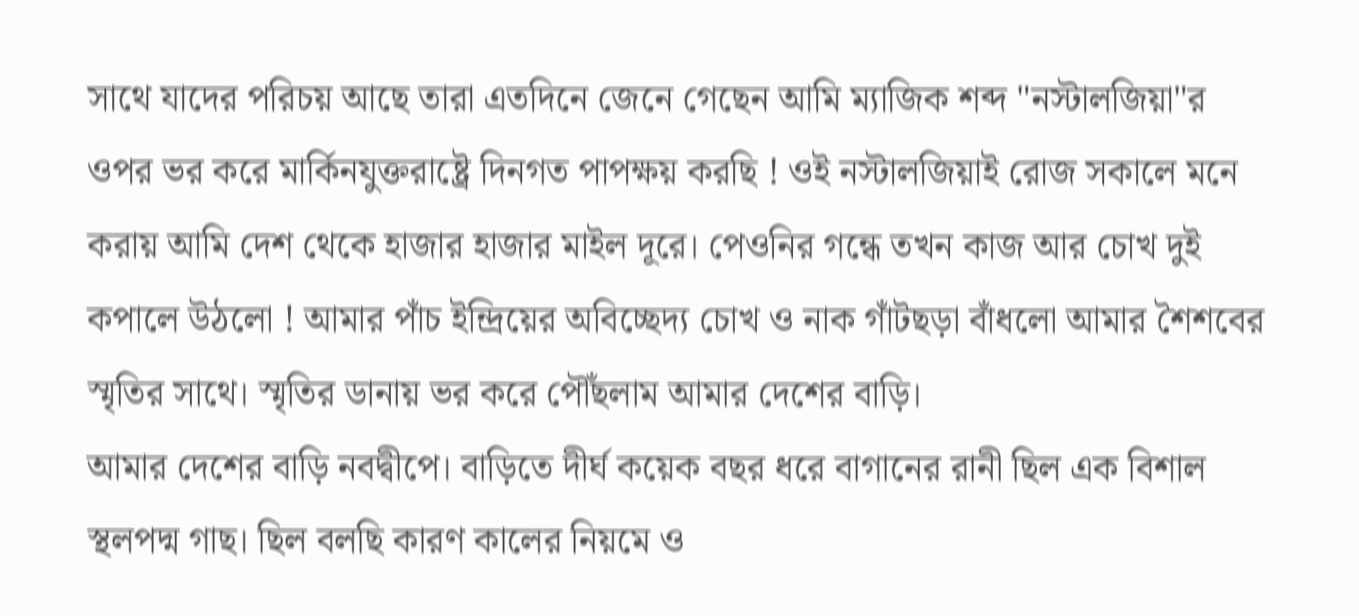সাথে যাদের পরিচয় আছে তারা এতদিনে জেনে গেছেন আমি ম্যাজিক শব্দ "নস্টালজিয়া"র ওপর ভর করে মার্কিনযুক্তরাষ্ট্রে দিনগত পাপক্ষয় করছি ! ওই নস্টালজিয়াই রোজ সকালে মনে করায় আমি দেশ থেকে হাজার হাজার মাইল দূরে। পেওনির গন্ধে তখন কাজ আর চোখ দুই কপালে উঠলো ! আমার পাঁচ ইন্দ্রিয়ের অবিচ্ছেদ্য চোখ ও নাক গাঁটছড়া বাঁধলো আমার শৈশবের স্মৃতির সাথে। স্মৃতির ডানায় ভর করে পৌঁছলাম আমার দেশের বাড়ি।
আমার দেশের বাড়ি নবদ্বীপে। বাড়িতে দীর্ঘ কয়েক বছর ধরে বাগানের রানী ছিল এক বিশাল স্থলপদ্ম গাছ। ছিল বলছি কারণ কালের নিয়মে ও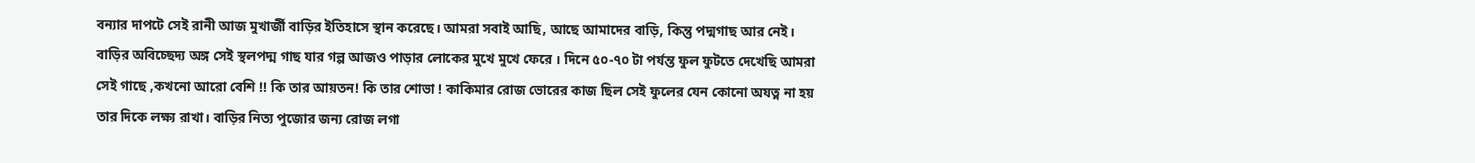বন্যার দাপটে সেই রানী আজ মুখার্জী বাড়ির ইতিহাসে স্থান করেছে। আমরা সবাই আছি, আছে আমাদের বাড়ি, কিন্তু পদ্মগাছ আর নেই। বাড়ির অবিচ্ছেদ্য অঙ্গ সেই স্থলপদ্ম গাছ যার গল্প আজও পাড়ার লোকের মুখে মুখে ফেরে । দিনে ৫০-৭০ টা পর্যন্ত ফুল ফুটতে দেখেছি আমরা সেই গাছে ,কখনো আরো বেশি !! কি তার আয়তন! কি তার শোভা ! কাকিমার রোজ ভোরের কাজ ছিল সেই ফুলের যেন কোনো অযত্ন না হয় তার দিকে লক্ষ্য রাখা। বাড়ির নিত্য পুজোর জন্য রোজ লগা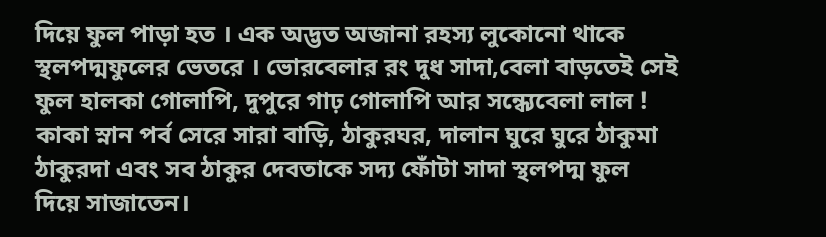দিয়ে ফুল পাড়া হত । এক অদ্ভত অজানা রহস্য লুকোনো থাকে স্থলপদ্মফুলের ভেতরে । ভোরবেলার রং দুধ সাদা,বেলা বাড়তেই সেই ফুল হালকা গোলাপি, দুপুরে গাঢ় গোলাপি আর সন্ধ্যেবেলা লাল ! কাকা স্নান পর্ব সেরে সারা বাড়ি, ঠাকুরঘর, দালান ঘুরে ঘুরে ঠাকুমা ঠাকুরদা এবং সব ঠাকুর দেবতাকে সদ্য ফোঁটা সাদা স্থলপদ্ম ফুল দিয়ে সাজাতেন।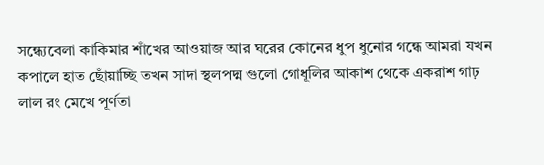সন্ধ্যেবেলা কাকিমার শাঁখের আওয়াজ আর ঘরের কোনের ধুপ ধুনোর গন্ধে আমরা যখন কপালে হাত ছোঁয়াচ্ছি তখন সাদা স্থলপদ্ম গুলো গোধূলির আকাশ থেকে একরাশ গাঢ় লাল রং মেখে পূর্ণতা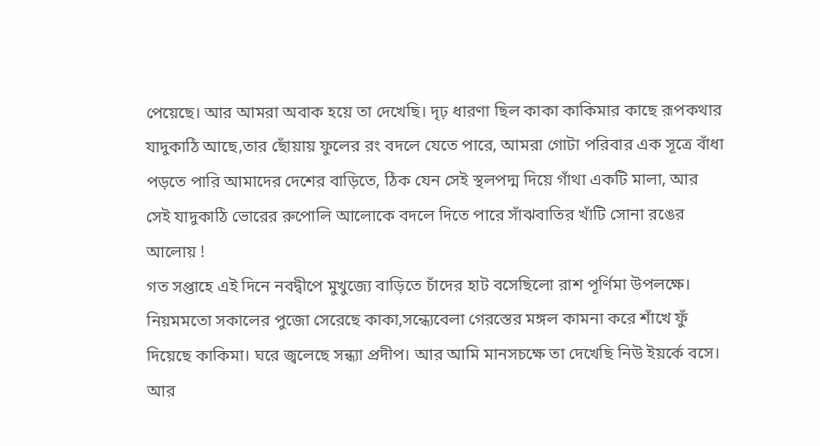পেয়েছে। আর আমরা অবাক হয়ে তা দেখেছি। দৃঢ় ধারণা ছিল কাকা কাকিমার কাছে রূপকথার যাদুকাঠি আছে,তার ছোঁয়ায় ফুলের রং বদলে যেতে পারে, আমরা গোটা পরিবার এক সূত্রে বাঁধা পড়তে পারি আমাদের দেশের বাড়িতে, ঠিক যেন সেই স্থলপদ্ম দিয়ে গাঁথা একটি মালা, আর সেই যাদুকাঠি ভোরের রুপোলি আলোকে বদলে দিতে পারে সাঁঝবাতির খাঁটি সোনা রঙের আলোয় !
গত সপ্তাহে এই দিনে নবদ্বীপে মুখুজ্যে বাড়িতে চাঁদের হাট বসেছিলো রাশ পূর্ণিমা উপলক্ষে। নিয়মমতো সকালের পুজো সেরেছে কাকা,সন্ধ্যেবেলা গেরস্তের মঙ্গল কামনা করে শাঁখে ফুঁ দিয়েছে কাকিমা। ঘরে জ্বলেছে সন্ধ্যা প্রদীপ। আর আমি মানসচক্ষে তা দেখেছি নিউ ইয়র্কে বসে। আর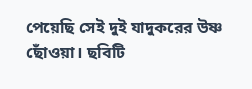পেয়েছি সেই দুই যাদুকরের উষ্ণ ছোঁওয়া। ছবিটি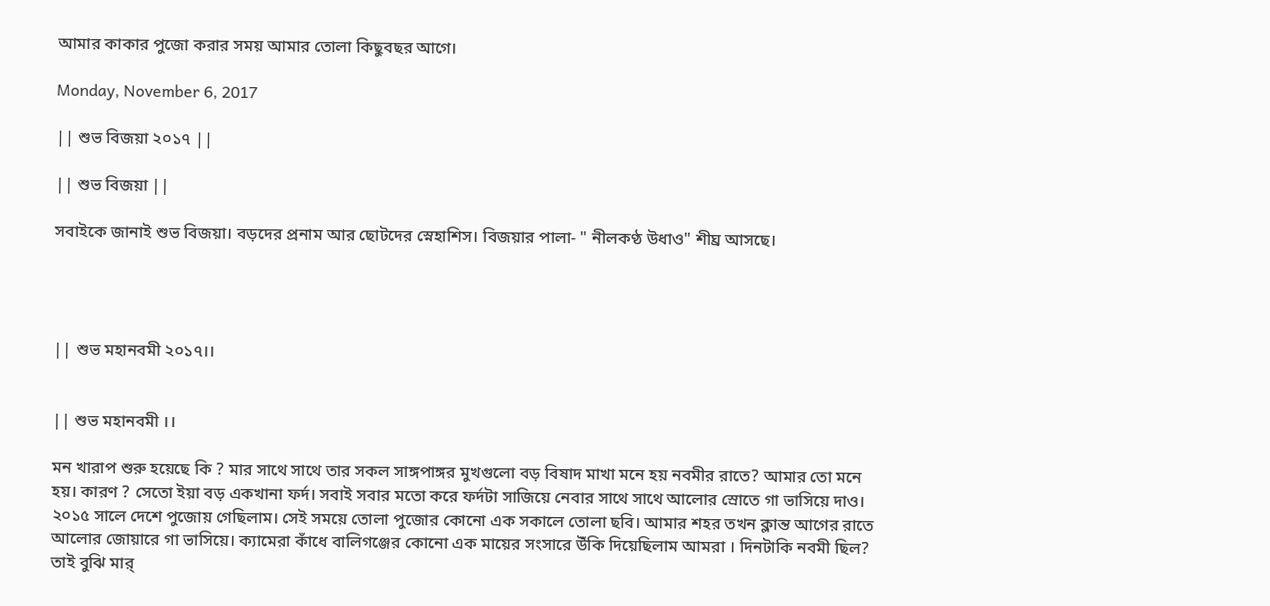আমার কাকার পুজো করার সময় আমার তোলা কিছুবছর আগে।

Monday, November 6, 2017

|| শুভ বিজয়া ২০১৭ ||

|| শুভ বিজয়া ||

সবাইকে জানাই শুভ বিজয়া। বড়দের প্রনাম আর ছোটদের স্নেহাশিস। বিজয়ার পালা- " নীলকণ্ঠ উধাও" শীঘ্র আসছে।




|| শুভ মহানবমী ২০১৭।।


|| শুভ মহানবমী ।।

মন খারাপ শুরু হয়েছে কি ? মার সাথে সাথে তার সকল সাঙ্গপাঙ্গর মুখগুলো বড় বিষাদ মাখা মনে হয় নবমীর রাতে? আমার তো মনে হয়। কারণ ? সেতো ইয়া বড় একখানা ফর্দ। সবাই সবার মতো করে ফর্দটা সাজিয়ে নেবার সাথে সাথে আলোর স্রোতে গা ভাসিয়ে দাও। ২০১৫ সালে দেশে পুজোয় গেছিলাম। সেই সময়ে তোলা পুজোর কোনো এক সকালে তোলা ছবি। আমার শহর তখন ক্লান্ত আগের রাতে আলোর জোয়ারে গা ভাসিয়ে। ক্যামেরা কাঁধে বালিগঞ্জের কোনো এক মায়ের সংসারে উঁকি দিয়েছিলাম আমরা । দিনটাকি নবমী ছিল? তাই বুঝি মার্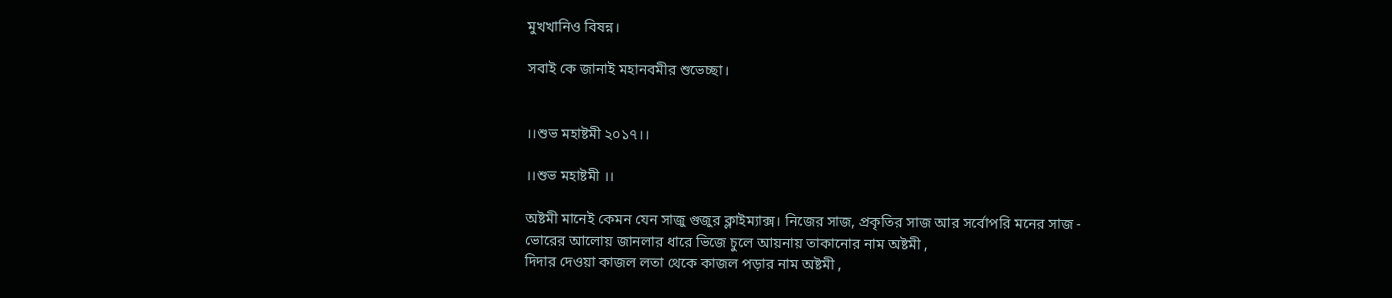মুখখানিও বিষন্ন।

সবাই কে জানাই মহানবমীর শুভেচ্ছা।


।।শুভ মহাষ্টমী ২০১৭।।

।।শুভ মহাষ্টমী ।।

অষ্টমী মানেই কেমন যেন সাজু গুজুর ক্লাইম্যাক্স। নিজের সাজ, প্রকৃতির সাজ আর সর্বোপরি মনের সাজ -
ভোরের আলোয় জানলার ধারে ভিজে চুলে আয়নায় তাকানোর নাম অষ্টমী ,
দিদার দেওয়া কাজল লতা থেকে কাজল পড়ার নাম অষ্টমী ,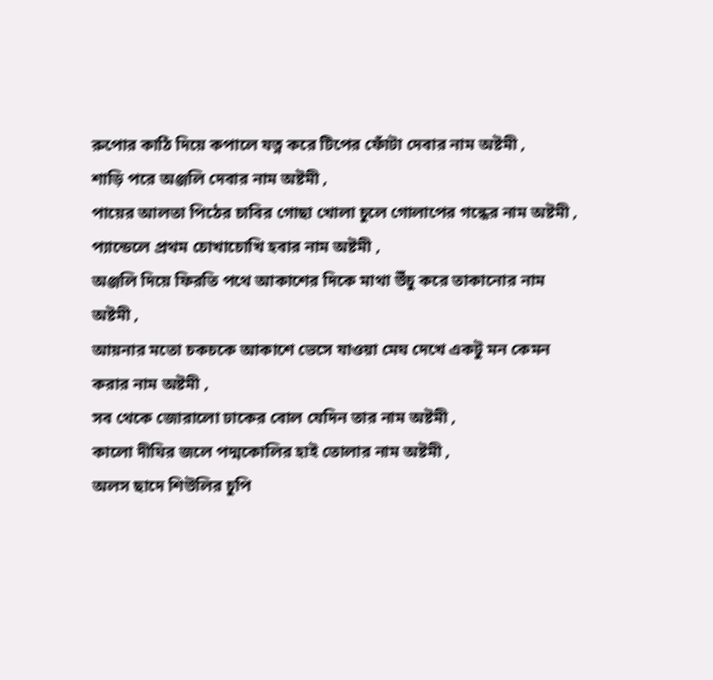রুপোর কাঠি দিয়ে কপালে যত্ন করে টিপের ফোঁটা দেবার নাম অষ্টমী ,
শাড়ি পরে অঞ্জলি দেবার নাম অষ্টমী ,
পায়ের আলতা পিঠের চাবির গোছা খোলা চুলে গোলাপের গন্ধের নাম অষ্টমী ,
প্যান্ডেলে প্রথম চোখাচোখি হবার নাম অষ্টমী ,
অঞ্জলি দিয়ে ফিরতি পথে আকাশের দিকে মাথা উঁচু করে তাকানোর নাম অষ্টমী ,
আয়নার মতো চকচকে আকাশে ভেসে যাওয়া মেঘ দেখে একটু মন কেমন করার নাম অষ্টমী ,
সব থেকে জোরালো ঢাকের বোল যেদিন তার নাম অষ্টমী ,
কালো দীঘির জলে পদ্মকোলির হাই তোলার নাম অষ্টমী ,
অলস ছাদে শিউলির চুপি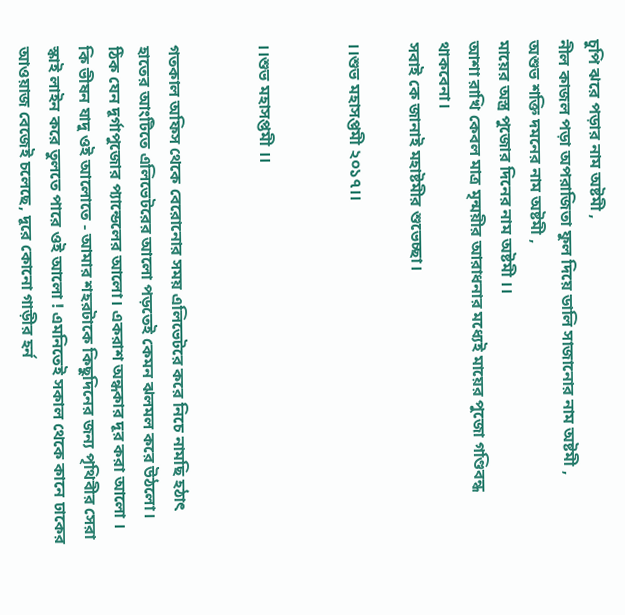চুপি ঝরে পড়ার নাম অষ্টমী ,
নীল কাজল পড়া অপরাজিতা ফুল দিয়ে ডালি সাজানোর নাম অষ্টমী ,
অশুভ শক্তি দমনের নাম অষ্টমী ,
মায়ের অস্ত্র পুজোর দিনের নাম অষ্টমী ।।
আশা রাখি কেবল মাত্র মৃন্ময়ীর আরাধনার মধ্যেই মায়ের পুজো গণ্ডিবন্ধ থাকবেনা।
সবাই কে জানাই মহাষ্টমীর শুভেচ্ছা।

।।শুভ মহাসপ্তমী ২০১৭।।


।।শুভ মহাসপ্তমী ।।


গতকাল অফিস থেকে বেরোনোর সময় এলিভেটরে করে নিচে নামছি হঠাৎ হাতের আংটিতে এলিভেটরের আলো পড়তেই কেমন ঝলমল করে উঠলো। ঠিক যেন দূর্গাপুজোর প্যান্ডেলের আলো। একরাশ অন্ধকার দূর করা আলো । কি ভীষন যাদু ওই আলোতে - আমার শহরটাকে কিছুদিনের জন্য পৃথিবীর সেরা স্কাই লাইন করে তুলতে পারে ওই আলো ! এমনিতেই সকাল থেকে কানে ঢাকের আওয়াজ বেজেই চলেছে, দূরে কোনো গাড়ীর হর্ন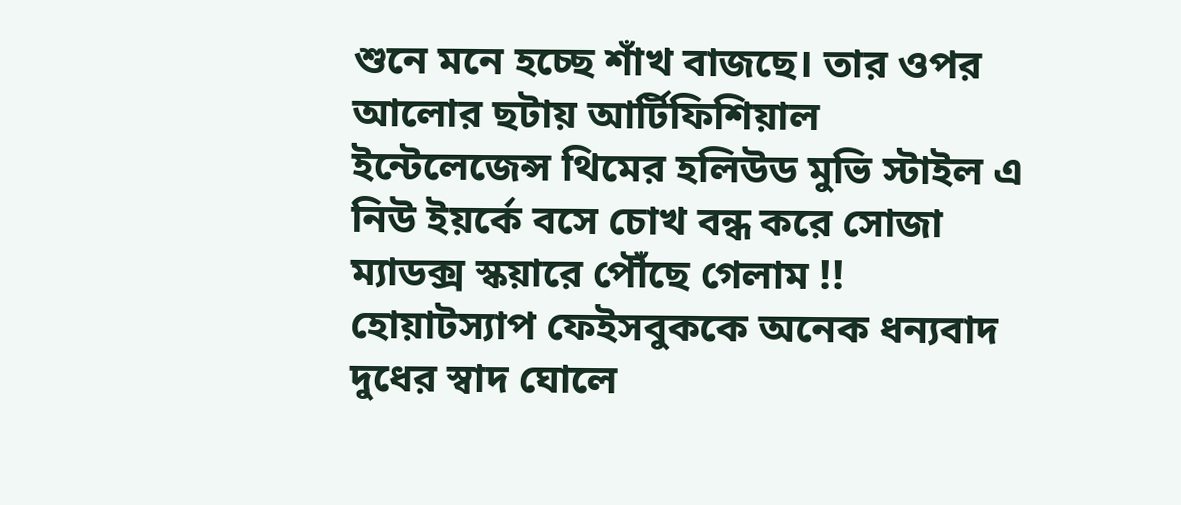শুনে মনে হচ্ছে শাঁখ বাজছে। তার ওপর আলোর ছটায় আর্টিফিশিয়াল ইন্টেলেজেন্স থিমের হলিউড মুভি স্টাইল এ নিউ ইয়র্কে বসে চোখ বন্ধ করে সোজা ম্যাডক্স স্কয়ারে পৌঁছে গেলাম !! হোয়াটস্যাপ ফেইসবুককে অনেক ধন্যবাদ দুধের স্বাদ ঘোলে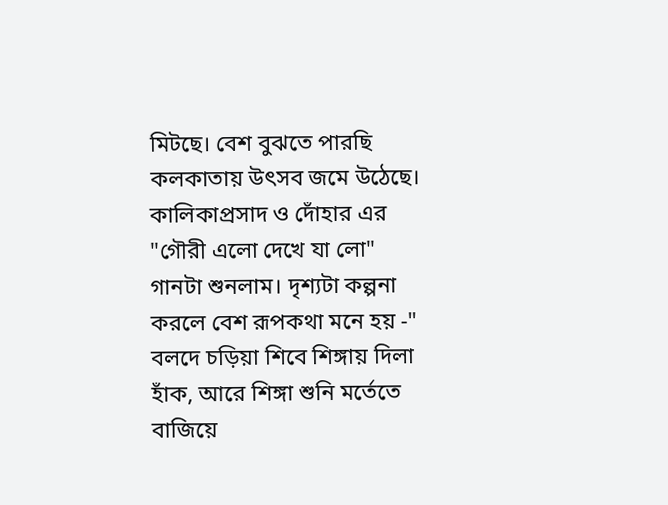মিটছে। বেশ বুঝতে পারছি কলকাতায় উৎসব জমে উঠেছে। কালিকাপ্রসাদ ও দোঁহার এর "গৌরী এলো দেখে যা লো" গানটা শুনলাম। দৃশ্যটা কল্পনা করলে বেশ রূপকথা মনে হয় -" বলদে চড়িয়া শিবে শিঙ্গায় দিলা হাঁক, আরে শিঙ্গা শুনি মর্তেতে বাজিয়ে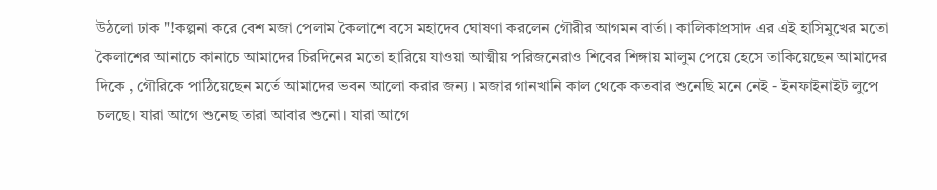উঠলো ঢাক "!কল্পনা করে বেশ মজা পেলাম কৈলাশে বসে মহাদেব ঘোষণা করলেন গৌরীর আগমন বার্তা। কালিকাপ্রসাদ এর এই হাসিমুখের মতো কৈলাশের আনাচে কানাচে আমাদের চিরদিনের মতো হারিয়ে যাওয়া আত্মীয় পরিজনেরাও শিবের শিঙ্গায় মালুম পেয়ে হেসে তাকিয়েছেন আমাদের দিকে , গৌরিকে পাঠিয়েছেন মর্তে আমাদের ভবন আলো করার জন্য । মজার গানখানি কাল থেকে কতবার শুনেছি মনে নেই - ইনফাইনাইট লুপে চলছে। যারা আগে শুনেছ তারা আবার শুনো। যারা আগে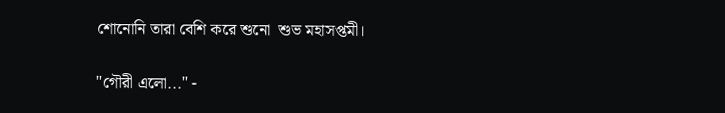শোনোনি তারা বেশি করে শুনো  শুভ মহাসপ্তমী।

"গৌরী এলো..." -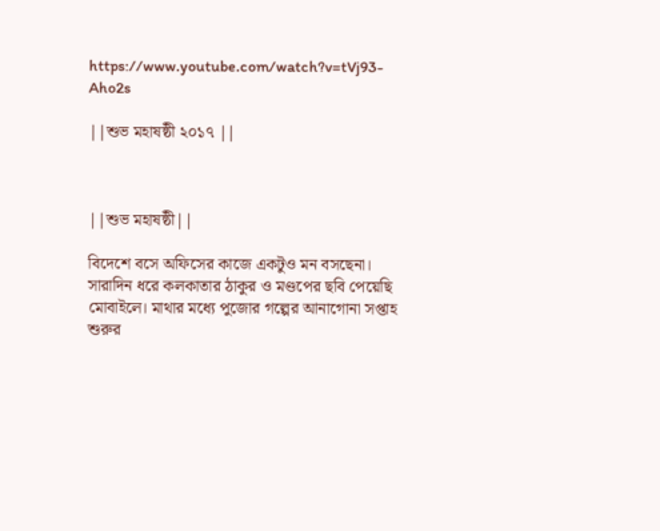https://www.youtube.com/watch?v=tVj93-Aho2s

||শুভ মহাষষ্ঠী ২০১৭ ||



||শুভ মহাষষ্ঠী||

বিদেশে বসে অফিসের কাজে একটুও মন বসছেনা। সারাদিন ধরে কলকাতার ঠাকুর ও মণ্ডপের ছবি পেয়েছি মোবাইলে। মাথার মধ্যে পুজোর গল্পের আনাগোনা সপ্তাহ শুরুর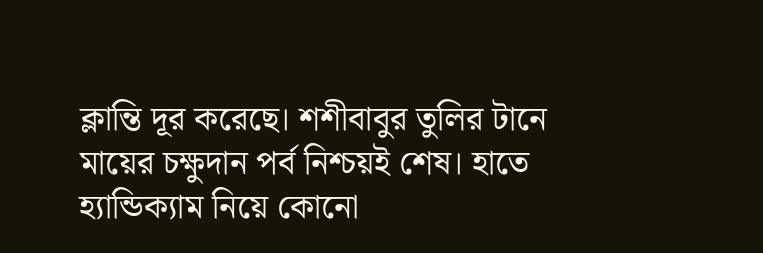ক্লান্তি দূর করেছে। শশীবাবুর তুলির টানে মায়ের চক্ষুদান পর্ব নিশ্চয়ই শেষ। হাতে হ্যান্ডিক্যাম নিয়ে কোনো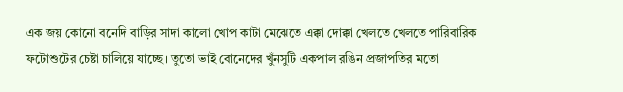এক জয় কোনো বনেদি বাড়ির সাদা কালো খোপ কাটা মেঝেতে এক্কা দোক্কা খেলতে খেলতে পারিবারিক ফটোশুটের চেষ্টা চালিয়ে যাচ্ছে। তুতো ভাই বোনেদের খুঁনসুটি একপাল রঙিন প্রজাপতির মতো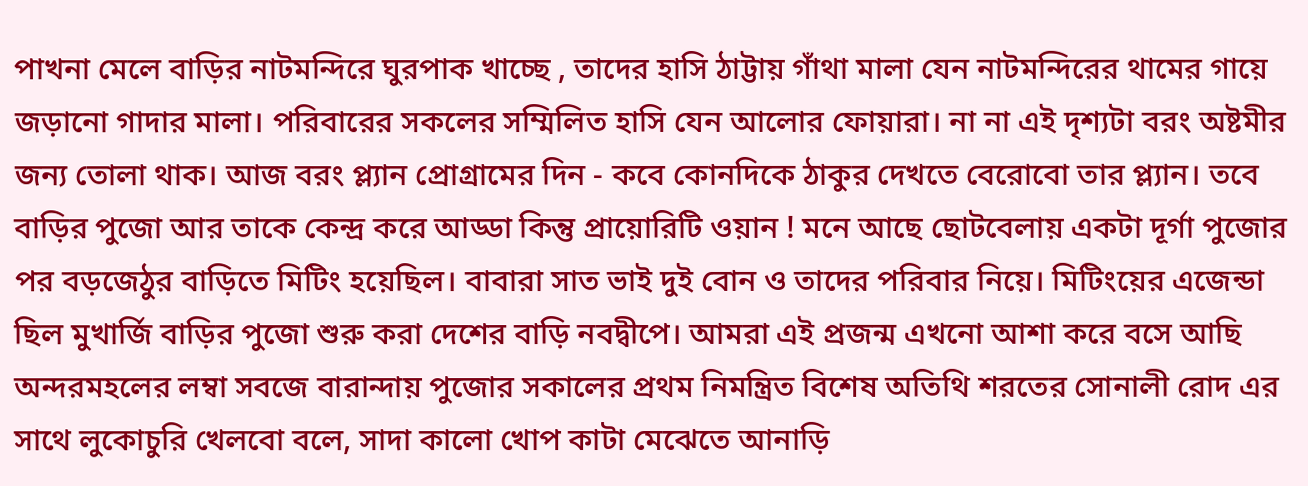পাখনা মেলে বাড়ির নাটমন্দিরে ঘুরপাক খাচ্ছে , তাদের হাসি ঠাট্টায় গাঁথা মালা যেন নাটমন্দিরের থামের গায়ে জড়ানো গাদার মালা। পরিবারের সকলের সম্মিলিত হাসি যেন আলোর ফোয়ারা। না না এই দৃশ্যটা বরং অষ্টমীর জন্য তোলা থাক। আজ বরং প্ল্যান প্রোগ্রামের দিন - কবে কোনদিকে ঠাকুর দেখতে বেরোবো তার প্ল্যান। তবে বাড়ির পুজো আর তাকে কেন্দ্র করে আড্ডা কিন্তু প্রায়োরিটি ওয়ান ! মনে আছে ছোটবেলায় একটা দূর্গা পুজোর পর বড়জেঠুর বাড়িতে মিটিং হয়েছিল। বাবারা সাত ভাই দুই বোন ও তাদের পরিবার নিয়ে। মিটিংয়ের এজেন্ডা ছিল মুখার্জি বাড়ির পুজো শুরু করা দেশের বাড়ি নবদ্বীপে। আমরা এই প্রজন্ম এখনো আশা করে বসে আছি অন্দরমহলের লম্বা সবজে বারান্দায় পুজোর সকালের প্রথম নিমন্ত্রিত বিশেষ অতিথি শরতের সোনালী রোদ এর সাথে লুকোচুরি খেলবো বলে, সাদা কালো খোপ কাটা মেঝেতে আনাড়ি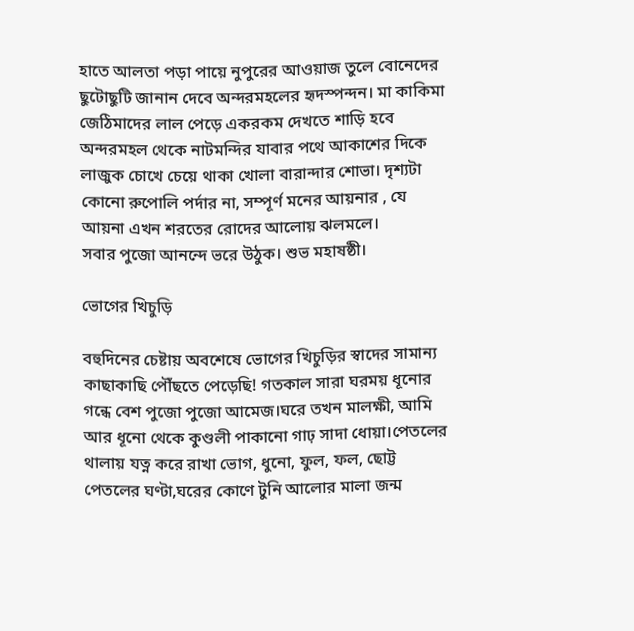হাতে আলতা পড়া পায়ে নুপুরের আওয়াজ তুলে বোনেদের ছুটোছুটি জানান দেবে অন্দরমহলের হৃদস্পন্দন। মা কাকিমা জেঠিমাদের লাল পেড়ে একরকম দেখতে শাড়ি হবে অন্দরমহল থেকে নাটমন্দির যাবার পথে আকাশের দিকে লাজুক চোখে চেয়ে থাকা খোলা বারান্দার শোভা। দৃশ্যটা কোনো রুপোলি পর্দার না, সম্পূর্ণ মনের আয়নার , যে আয়না এখন শরতের রোদের আলোয় ঝলমলে।
সবার পুজো আনন্দে ভরে উঠুক। শুভ মহাষষ্ঠী।

ভোগের খিচুড়ি

বহুদিনের চেষ্টায় অবশেষে ভোগের খিচুড়ির স্বাদের সামান্য কাছাকাছি পৌঁছতে পেড়েছি! গতকাল সারা ঘরময় ধূনোর গন্ধে বেশ পুজো পুজো আমেজ।ঘরে তখন মালক্ষী, আমি আর ধূনো থেকে কুণ্ডলী পাকানো গাঢ় সাদা ধোয়া।পেতলের থালায় যত্ন করে রাখা ভোগ, ধুনো, ফুল, ফল, ছোট্ট পেতলের ঘণ্টা,ঘরের কোণে টুনি আলোর মালা জন্ম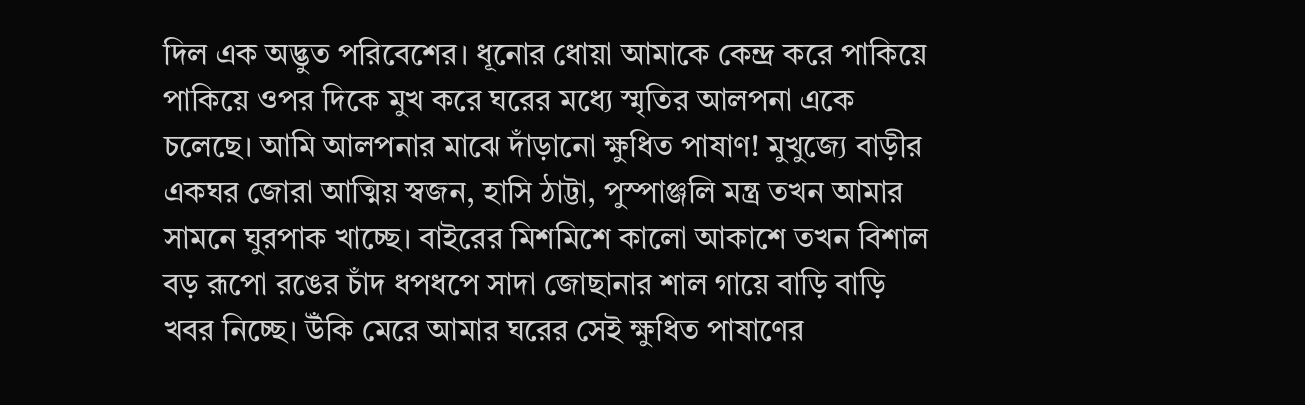দিল এক অদ্ভুত পরিবেশের। ধূনোর ধোয়া আমাকে কেন্দ্র করে পাকিয়ে পাকিয়ে ওপর দিকে মুখ করে ঘরের মধ্যে স্মৃতির আলপনা একে চলেছে। আমি আলপনার মাঝে দাঁড়ানো ক্ষুধিত পাষাণ! মুখুজ্যে বাড়ীর একঘর জোরা আত্মিয় স্বজন, হাসি ঠাট্টা, পুস্পাঞ্জলি মন্ত্র তখন আমার সামনে ঘুরপাক খাচ্ছে। বাইরের মিশমিশে কালো আকাশে তখন বিশাল বড় রূপো রঙের চাঁদ ধপধপে সাদা জোছানার শাল গায়ে বাড়ি বাড়ি খবর নিচ্ছে। উঁকি মেরে আমার ঘরের সেই ক্ষুধিত পাষাণের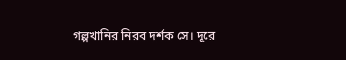গল্পখানির নিরব দর্শক সে। দূরে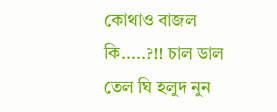কোথাও বাজল কি.....?!! চাল ডাল তেল ঘি হলুদ নুন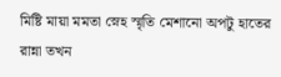মিষ্টি মায়া মমতা স্নেহ স্মৃতি মেশানো অপটু হাতের রান্না তখন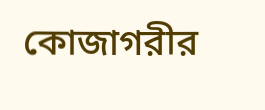কোজাগরীর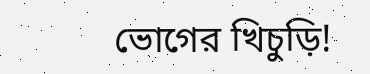ভোগের খিচুড়ি!